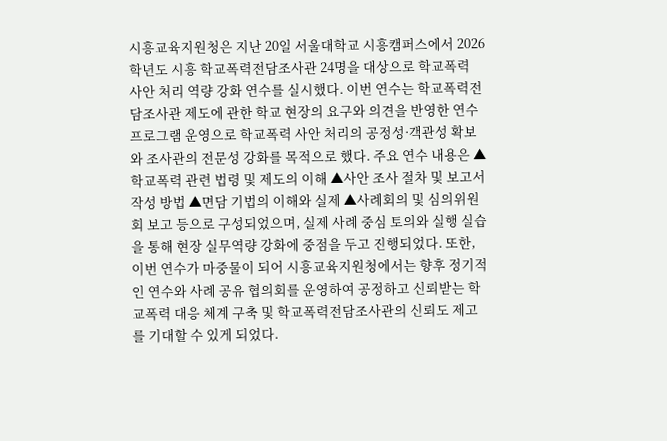시흥교육지원청은 지난 20일 서울대학교 시흥캠퍼스에서 2026학년도 시흥 학교폭력전담조사관 24명을 대상으로 학교폭력 사안 처리 역량 강화 연수를 실시했다. 이번 연수는 학교폭력전담조사관 제도에 관한 학교 현장의 요구와 의견을 반영한 연수 프로그램 운영으로 학교폭력 사안 처리의 공정성·객관성 확보와 조사관의 전문성 강화를 목적으로 했다. 주요 연수 내용은 ▲학교폭력 관련 법령 및 제도의 이해 ▲사안 조사 절차 및 보고서 작성 방법 ▲면담 기법의 이해와 실제 ▲사례회의 및 심의위원회 보고 등으로 구성되었으며, 실제 사례 중심 토의와 실행 실습을 통해 현장 실무역량 강화에 중점을 두고 진행되었다. 또한, 이번 연수가 마중물이 되어 시흥교육지원청에서는 향후 정기적인 연수와 사례 공유 협의회를 운영하여 공정하고 신뢰받는 학교폭력 대응 체계 구축 및 학교폭력전담조사관의 신뢰도 제고를 기대할 수 있게 되었다.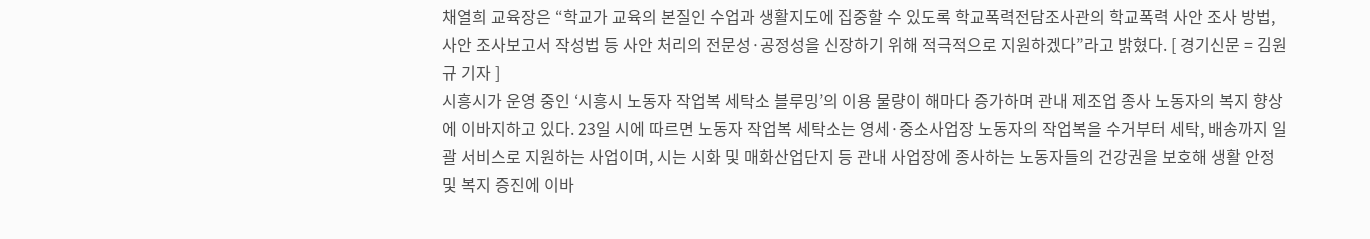채열희 교육장은 “학교가 교육의 본질인 수업과 생활지도에 집중할 수 있도록 학교폭력전담조사관의 학교폭력 사안 조사 방법, 사안 조사보고서 작성법 등 사안 처리의 전문성·공정성을 신장하기 위해 적극적으로 지원하겠다”라고 밝혔다. [ 경기신문 = 김원규 기자 ]
시흥시가 운영 중인 ‘시흥시 노동자 작업복 세탁소 블루밍’의 이용 물량이 해마다 증가하며 관내 제조업 종사 노동자의 복지 향상에 이바지하고 있다. 23일 시에 따르면 노동자 작업복 세탁소는 영세·중소사업장 노동자의 작업복을 수거부터 세탁, 배송까지 일괄 서비스로 지원하는 사업이며, 시는 시화 및 매화산업단지 등 관내 사업장에 종사하는 노동자들의 건강권을 보호해 생활 안정 및 복지 증진에 이바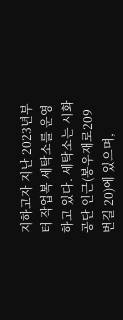지하고자 지난 2023년부터 작업복 세탁소를 운영하고 있다. 세탁소는 시화공단 인근(봉우재로209번길 20)에 있으며,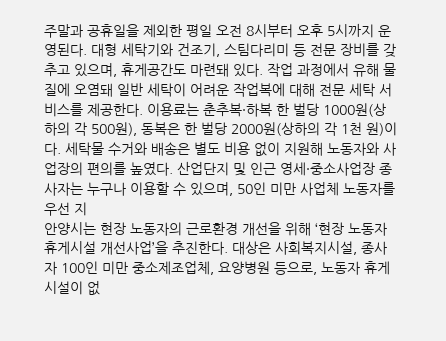주말과 공휴일을 제외한 평일 오전 8시부터 오후 5시까지 운영된다. 대형 세탁기와 건조기, 스팀다리미 등 전문 장비를 갖추고 있으며, 휴게공간도 마련돼 있다. 작업 과정에서 유해 물질에 오염돼 일반 세탁이 어려운 작업복에 대해 전문 세탁 서비스를 제공한다. 이용료는 춘추복·하복 한 벌당 1000원(상하의 각 500원), 동복은 한 벌당 2000원(상하의 각 1천 원)이다. 세탁물 수거와 배송은 별도 비용 없이 지원해 노동자와 사업장의 편의를 높였다. 산업단지 및 인근 영세·중소사업장 종사자는 누구나 이용할 수 있으며, 50인 미만 사업체 노동자를 우선 지
안양시는 현장 노동자의 근로환경 개선을 위해 ‘현장 노동자 휴게시설 개선사업’을 추진한다. 대상은 사회복지시설, 종사자 100인 미만 중소제조업체, 요양병원 등으로, 노동자 휴게시설이 없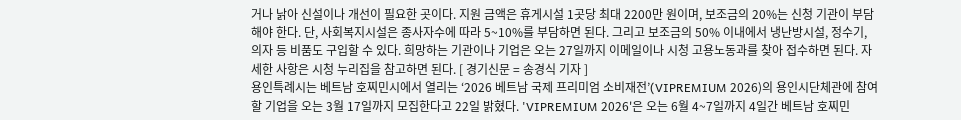거나 낡아 신설이나 개선이 필요한 곳이다. 지원 금액은 휴게시설 1곳당 최대 2200만 원이며, 보조금의 20%는 신청 기관이 부담해야 한다. 단, 사회복지시설은 종사자수에 따라 5~10%를 부담하면 된다. 그리고 보조금의 50% 이내에서 냉난방시설, 정수기, 의자 등 비품도 구입할 수 있다. 희망하는 기관이나 기업은 오는 27일까지 이메일이나 시청 고용노동과를 찾아 접수하면 된다. 자세한 사항은 시청 누리집을 참고하면 된다. [ 경기신문 = 송경식 기자 ]
용인특례시는 베트남 호찌민시에서 열리는 ‘2026 베트남 국제 프리미엄 소비재전’(VIPREMIUM 2026)의 용인시단체관에 참여할 기업을 오는 3월 17일까지 모집한다고 22일 밝혔다. 'VIPREMIUM 2026'은 오는 6월 4~7일까지 4일간 베트남 호찌민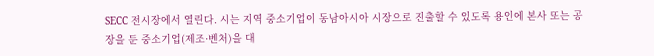SECC 전시장에서 열린다. 시는 지역 중소기업이 동남아시아 시장으로 진출할 수 있도록 용인에 본사 또는 공장을 둔 중소기업(제조·벤처)을 대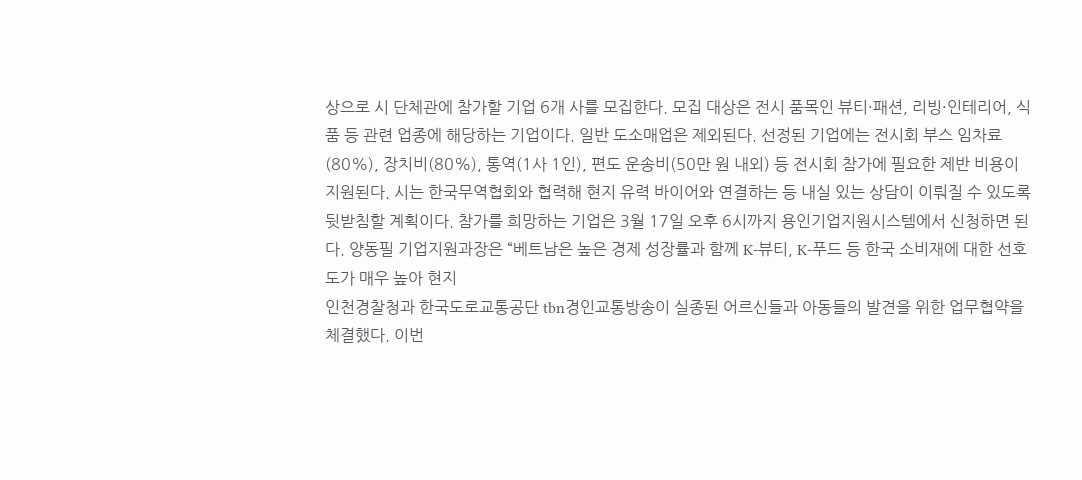상으로 시 단체관에 참가할 기업 6개 사를 모집한다. 모집 대상은 전시 품목인 뷰티·패션, 리빙·인테리어, 식품 등 관련 업종에 해당하는 기업이다. 일반 도소매업은 제외된다. 선정된 기업에는 전시회 부스 임차료(80%), 장치비(80%), 통역(1사 1인), 편도 운송비(50만 원 내외) 등 전시회 참가에 필요한 제반 비용이 지원된다. 시는 한국무역협회와 협력해 현지 유력 바이어와 연결하는 등 내실 있는 상담이 이뤄질 수 있도록 뒷받침할 계획이다. 참가를 희망하는 기업은 3월 17일 오후 6시까지 용인기업지원시스템에서 신청하면 된다. 양동필 기업지원과장은 “베트남은 높은 경제 성장률과 함께 K-뷰티, K-푸드 등 한국 소비재에 대한 선호도가 매우 높아 현지
인천경찰청과 한국도로교통공단 tbn경인교통방송이 실종된 어르신들과 아동들의 발견을 위한 업무협약을 체결했다. 이번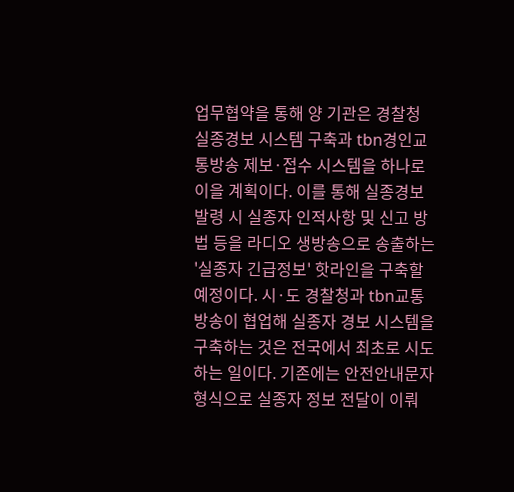업무협약을 통해 양 기관은 경찰청 실종경보 시스템 구축과 tbn경인교통방송 제보·접수 시스템을 하나로 이을 계획이다. 이를 통해 실종경보 발령 시 실종자 인적사항 및 신고 방법 등을 라디오 생방송으로 송출하는 '실종자 긴급정보' 핫라인을 구축할 예정이다. 시·도 경찰청과 tbn교통방송이 협업해 실종자 경보 시스템을 구축하는 것은 전국에서 최초로 시도하는 일이다. 기존에는 안전안내문자 형식으로 실종자 정보 전달이 이뤄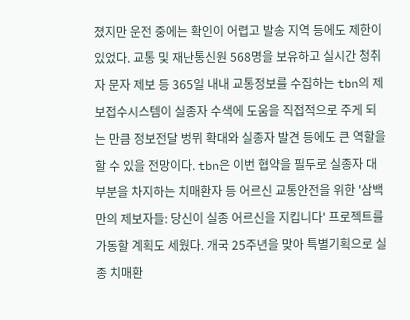졌지만 운전 중에는 확인이 어렵고 발송 지역 등에도 제한이 있었다. 교통 및 재난통신원 568명을 보유하고 실시간 청취자 문자 제보 등 365일 내내 교통정보를 수집하는 tbn의 제보접수시스템이 실종자 수색에 도움을 직접적으로 주게 되는 만큼 정보전달 벙뮈 확대와 실종자 발견 등에도 큰 역할을 할 수 있을 전망이다. tbn은 이번 협약을 필두로 실종자 대부분을 차지하는 치매환자 등 어르신 교통안전을 위한 '삼백만의 제보자들: 당신이 실종 어르신을 지킵니다' 프로젝트를 가동할 계획도 세웠다. 개국 25주년을 맞아 특별기획으로 실종 치매환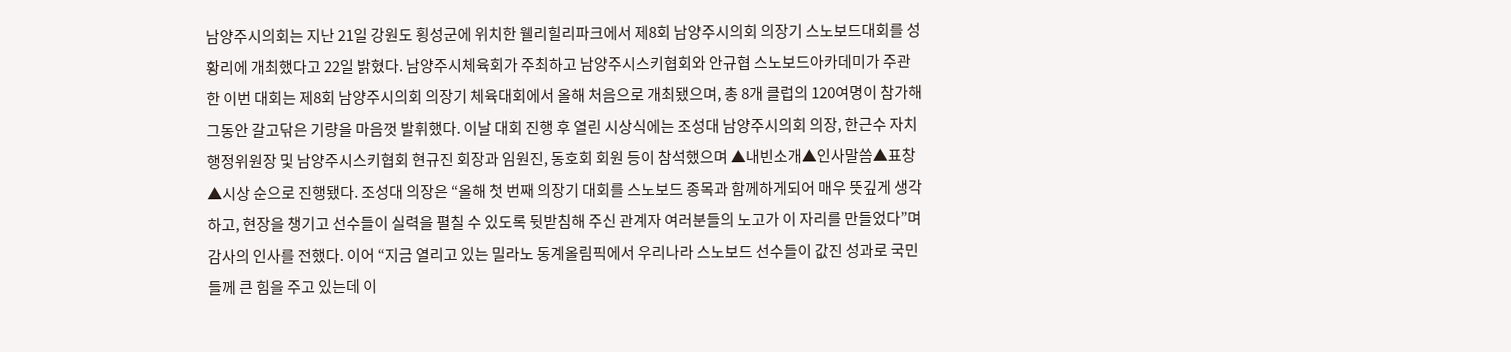남양주시의회는 지난 21일 강원도 횡성군에 위치한 웰리힐리파크에서 제8회 남양주시의회 의장기 스노보드대회를 성황리에 개최했다고 22일 밝혔다. 남양주시체육회가 주최하고 남양주시스키협회와 안규협 스노보드아카데미가 주관한 이번 대회는 제8회 남양주시의회 의장기 체육대회에서 올해 처음으로 개최됐으며, 총 8개 클럽의 120여명이 참가해 그동안 갈고닦은 기량을 마음껏 발휘했다. 이날 대회 진행 후 열린 시상식에는 조성대 남양주시의회 의장, 한근수 자치행정위원장 및 남양주시스키협회 현규진 회장과 임원진, 동호회 회원 등이 참석했으며 ▲내빈소개▲인사말씀▲표창▲시상 순으로 진행됐다. 조성대 의장은 “올해 첫 번째 의장기 대회를 스노보드 종목과 함께하게되어 매우 뜻깊게 생각하고, 현장을 챙기고 선수들이 실력을 펼칠 수 있도록 뒷받침해 주신 관계자 여러분들의 노고가 이 자리를 만들었다”며 감사의 인사를 전했다. 이어 “지금 열리고 있는 밀라노 동계올림픽에서 우리나라 스노보드 선수들이 값진 성과로 국민들께 큰 힘을 주고 있는데 이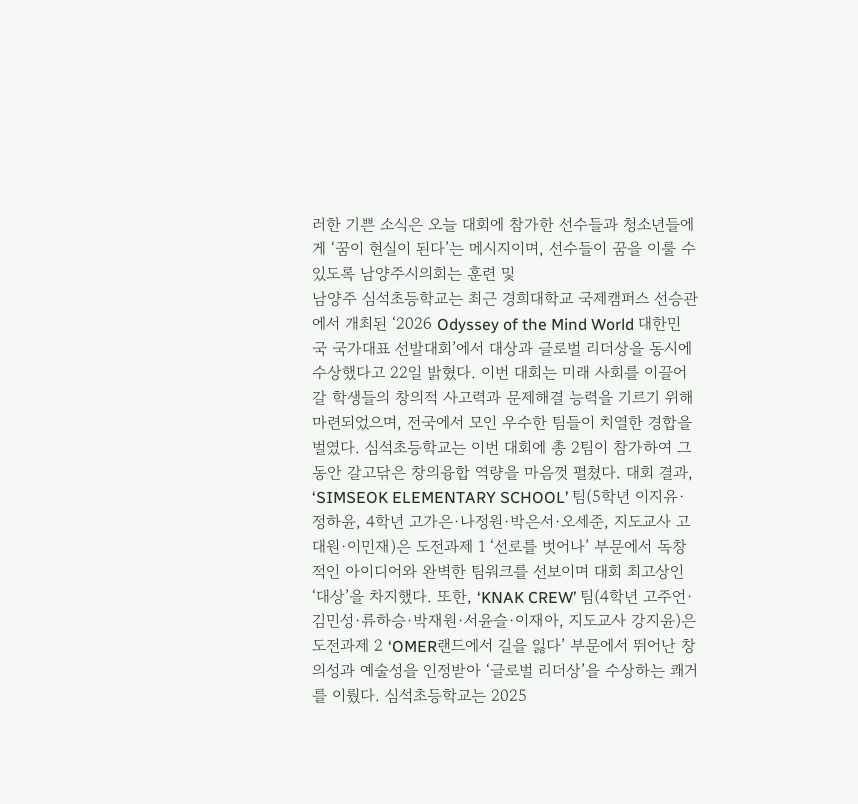러한 기쁜 소식은 오늘 대회에 참가한 선수들과 청소년들에게 ‘꿈이 현실이 된다’는 메시지이며, 선수들이 꿈을 이룰 수 있도록 남양주시의회는 훈련 및
남양주 심석초등학교는 최근 경희대학교 국제캠퍼스 선승관에서 개최된 ‘2026 Odyssey of the Mind World 대한민국 국가대표 선발대회’에서 대상과 글로벌 리더상을 동시에 수상했다고 22일 밝혔다. 이번 대회는 미래 사회를 이끌어갈 학생들의 창의적 사고력과 문제해결 능력을 기르기 위해 마련되었으며, 전국에서 모인 우수한 팀들이 치열한 경합을 벌였다. 심석초등학교는 이번 대회에 총 2팀이 참가하여 그동안 갈고닦은 창의융합 역량을 마음껏 펼쳤다. 대회 결과, ‘SIMSEOK ELEMENTARY SCHOOL’ 팀(5학년 이지유·정하윤, 4학년 고가은·나정원·박은서·오세준, 지도교사 고대원·이민재)은 도전과제 1 ‘선로를 벗어나’ 부문에서 독창적인 아이디어와 완벽한 팀워크를 선보이며 대회 최고상인 ‘대상’을 차지했다. 또한, ‘KNAK CREW’ 팀(4학년 고주언·김민성·류하승·박재원·서윤슬·이재아, 지도교사 강지윤)은 도전과제 2 ‘OMER랜드에서 길을 잃다’ 부문에서 뛰어난 창의성과 예술성을 인정받아 ‘글로벌 리더상’을 수상하는 쾌거를 이뤘다. 심석초등학교는 2025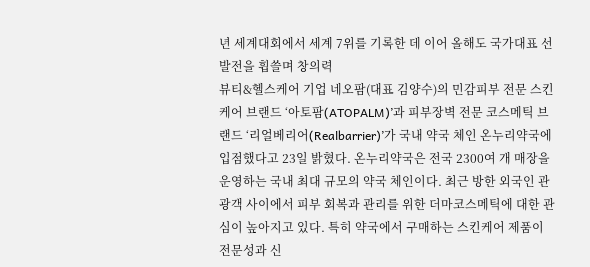년 세계대회에서 세계 7위를 기록한 데 이어 올해도 국가대표 선발전을 휩쓸며 창의력
뷰티&헬스케어 기업 네오팜(대표 김양수)의 민감피부 전문 스킨케어 브랜드 ‘아토팜(ATOPALM)’과 피부장벽 전문 코스메틱 브랜드 ‘리얼베리어(Realbarrier)’가 국내 약국 체인 온누리약국에 입점했다고 23일 밝혔다. 온누리약국은 전국 2300여 개 매장을 운영하는 국내 최대 규모의 약국 체인이다. 최근 방한 외국인 관광객 사이에서 피부 회복과 관리를 위한 더마코스메틱에 대한 관심이 높아지고 있다. 특히 약국에서 구매하는 스킨케어 제품이 전문성과 신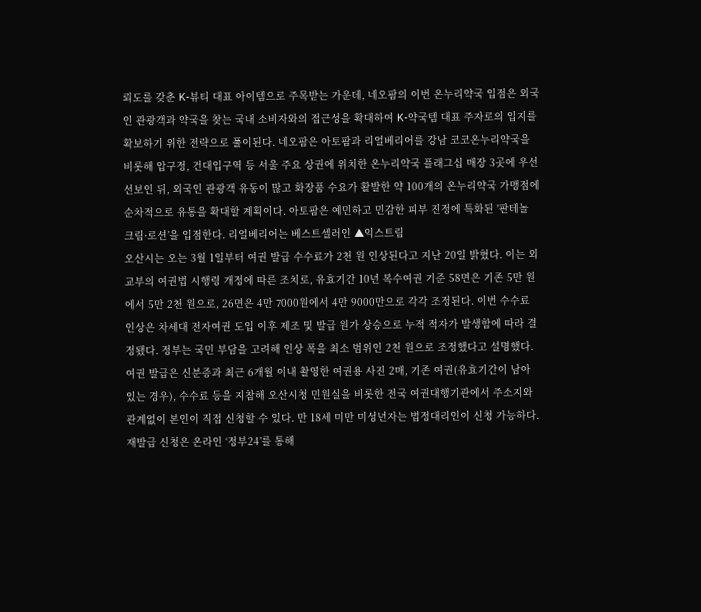뢰도를 갖춘 K-뷰티 대표 아이템으로 주목받는 가운데, 네오팜의 이번 온누리약국 입점은 외국인 관광객과 약국을 찾는 국내 소비자와의 접근성을 확대하여 K-약국템 대표 주자로의 입지를 확보하기 위한 전략으로 풀이된다. 네오팜은 아토팜과 리얼베리어를 강남 코코온누리약국을 비롯해 압구정, 건대입구역 등 서울 주요 상권에 위치한 온누리약국 플래그십 매장 3곳에 우선 선보인 뒤, 외국인 관광객 유동이 많고 화장품 수요가 활발한 약 100개의 온누리약국 가맹점에 순차적으로 유통을 확대할 계획이다. 아토팜은 예민하고 민감한 피부 진정에 특화된 '판테놀 크림·로션’을 입점한다. 리얼베리어는 베스트셀러인 ▲익스트림
오산시는 오는 3월 1일부터 여권 발급 수수료가 2천 원 인상된다고 지난 20일 밝혔다. 이는 외교부의 여권법 시행령 개정에 따른 조치로, 유효기간 10년 복수여권 기준 58면은 기존 5만 원에서 5만 2천 원으로, 26면은 4만 7000원에서 4만 9000만으로 각각 조정된다. 이번 수수료 인상은 차세대 전자여권 도입 이후 제조 및 발급 원가 상승으로 누적 적자가 발생함에 따라 결정됐다. 정부는 국민 부담을 고려해 인상 폭을 최소 범위인 2천 원으로 조정했다고 설명했다. 여권 발급은 신분증과 최근 6개월 이내 촬영한 여권용 사진 2매, 기존 여권(유효기간이 남아 있는 경우), 수수료 등을 지참해 오산시청 민원실을 비롯한 전국 여권대행기관에서 주소지와 관계없이 본인이 직접 신청할 수 있다. 만 18세 미만 미성년자는 법정대리인이 신청 가능하다. 재발급 신청은 온라인 ‘정부24’를 통해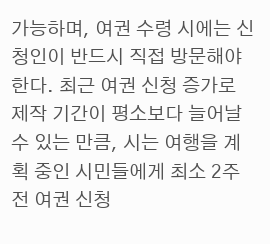가능하며, 여권 수령 시에는 신청인이 반드시 직접 방문해야 한다. 최근 여권 신청 증가로 제작 기간이 평소보다 늘어날 수 있는 만큼, 시는 여행을 계획 중인 시민들에게 최소 2주 전 여권 신청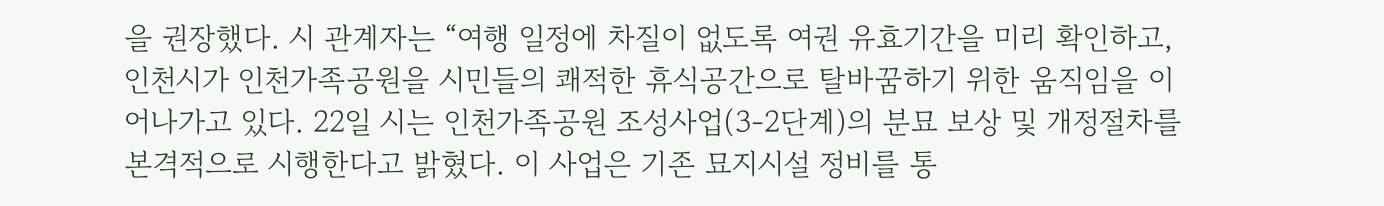을 권장했다. 시 관계자는 “여행 일정에 차질이 없도록 여권 유효기간을 미리 확인하고,
인천시가 인천가족공원을 시민들의 쾌적한 휴식공간으로 탈바꿈하기 위한 움직임을 이어나가고 있다. 22일 시는 인천가족공원 조성사업(3-2단계)의 분묘 보상 및 개정절차를 본격적으로 시행한다고 밝혔다. 이 사업은 기존 묘지시설 정비를 통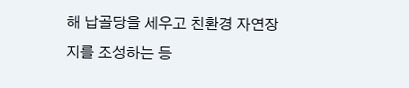해 납골당을 세우고 친환경 자연장지를 조성하는 등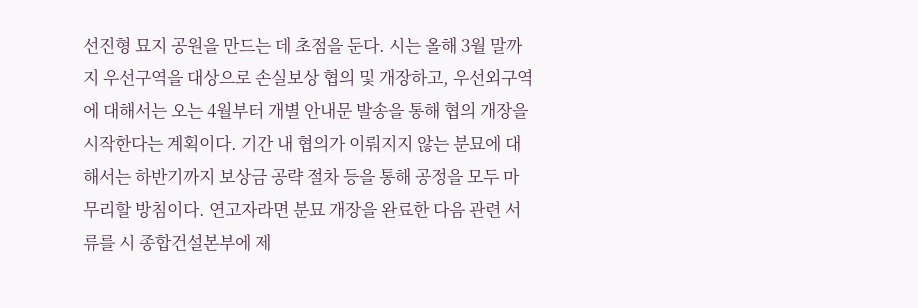선진형 묘지 공원을 만드는 데 초점을 둔다. 시는 올해 3월 말까지 우선구역을 대상으로 손실보상 협의 및 개장하고, 우선외구역에 대해서는 오는 4월부터 개별 안내문 발송을 통해 협의 개장을 시작한다는 계획이다. 기간 내 협의가 이뤄지지 않는 분묘에 대해서는 하반기까지 보상금 공략 절차 등을 통해 공정을 모두 마무리할 방침이다. 연고자라면 분묘 개장을 완료한 다음 관련 서류를 시 종합건설본부에 제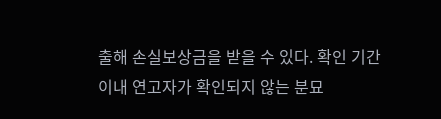출해 손실보상금을 받을 수 있다. 확인 기간 이내 연고자가 확인되지 않는 분묘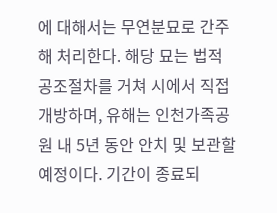에 대해서는 무연분묘로 간주해 처리한다. 해당 묘는 법적 공조절차를 거쳐 시에서 직접 개방하며, 유해는 인천가족공원 내 5년 동안 안치 및 보관할 예정이다. 기간이 종료되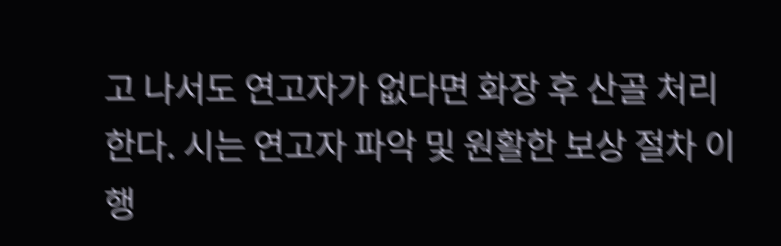고 나서도 연고자가 없다면 화장 후 산골 처리한다. 시는 연고자 파악 및 원활한 보상 절차 이행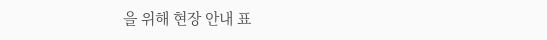을 위해 현장 안내 표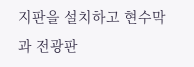지판을 설치하고 현수막과 전광판